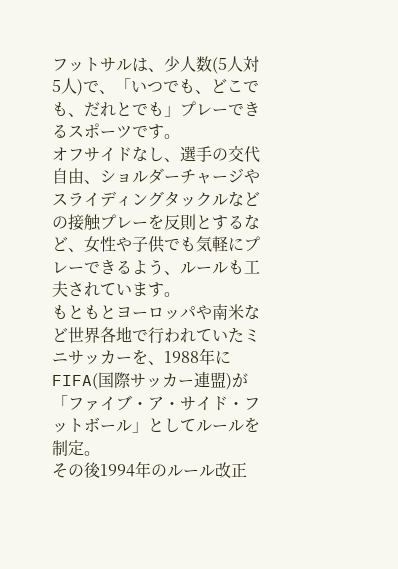フットサルは、少人数(5人対5人)で、「いつでも、どこでも、だれとでも」プレーできるスポーツです。
オフサイドなし、選手の交代自由、ショルダーチャージやスライディングタックルなどの接触プレーを反則とするなど、女性や子供でも気軽にプレーできるよう、ルールも工夫されています。
もともとヨーロッパや南米など世界各地で行われていたミニサッカーを、1988年にFIFA(国際サッカー連盟)が「ファイブ・ア・サイド・フットボール」としてルールを制定。
その後1994年のルール改正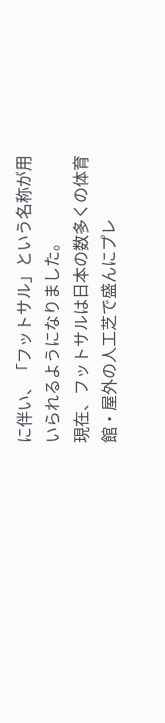に伴い、「フットサル」という名称が用いられるようになりました。
現在、フットサルは日本の数多くの体育館・屋外の人工芝で盛んにプレ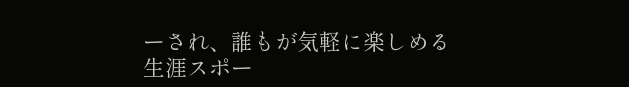ーされ、誰もが気軽に楽しめる生涯スポー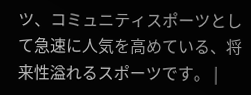ツ、コミュニティスポーツとして急速に人気を高めている、将来性溢れるスポーツです。 |